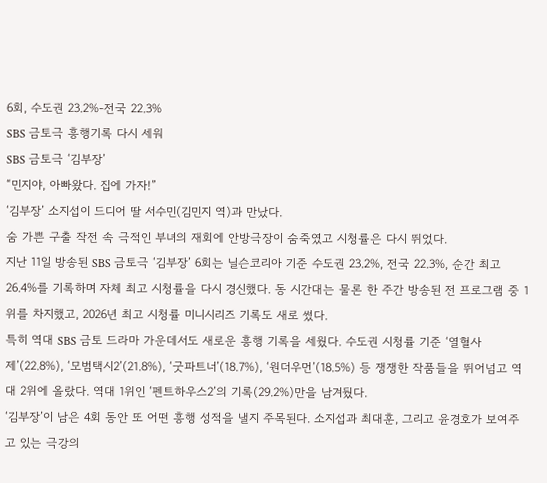6회, 수도권 23.2%-전국 22.3%
SBS 금토극 흥행기록 다시 세워
SBS 금토극 ‘김부장’
“민지야, 아빠왔다. 집에 가자!”
‘김부장’ 소지섭이 드디어 딸 서수민(김민지 역)과 만났다.
숨 가쁜 구출 작전 속 극적인 부녀의 재회에 안방극장이 숨죽였고 시청률은 다시 뛰었다.
지난 11일 방송된 SBS 금토극 ‘김부장’ 6회는 닐슨코리아 기준 수도권 23.2%, 전국 22.3%, 순간 최고 26.4%를 기록하며 자체 최고 시청률을 다시 경신했다. 동 시간대는 물론 한 주간 방송된 전 프로그램 중 1위를 차지했고, 2026년 최고 시청률 미니시리즈 기록도 새로 썼다.
특히 역대 SBS 금토 드라마 가운데서도 새로운 흥행 기록을 세웠다. 수도권 시청률 기준 ‘열혈사제’(22.8%), ‘모범택시2’(21.8%), ‘굿파트너’(18.7%), ‘원더우먼’(18.5%) 등 쟁쟁한 작품들을 뛰어넘고 역대 2위에 올랐다. 역대 1위인 ‘펜트하우스2’의 기록(29.2%)만을 남겨뒀다.
‘김부장’이 남은 4회 동안 또 어떤 흥행 성적을 낼지 주목된다. 소지섭과 최대훈, 그리고 윤경호가 보여주고 있는 극강의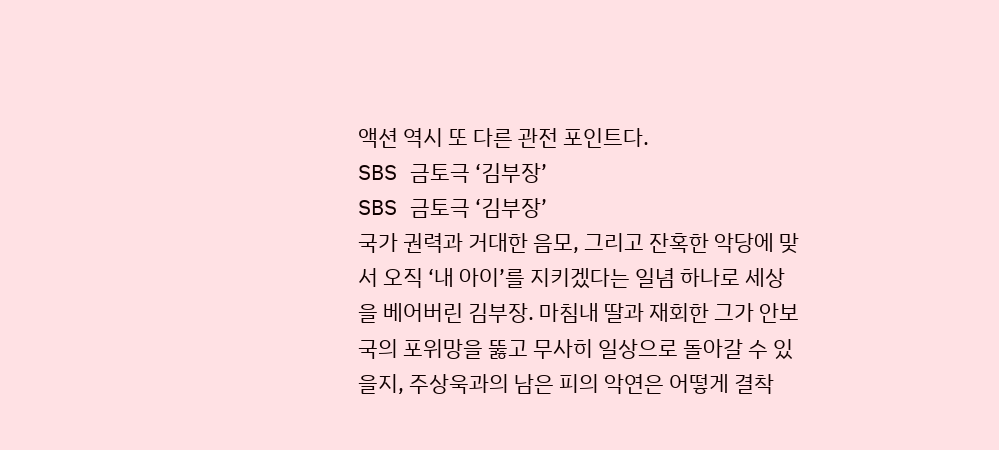액션 역시 또 다른 관전 포인트다.
SBS 금토극 ‘김부장’
SBS 금토극 ‘김부장’
국가 권력과 거대한 음모, 그리고 잔혹한 악당에 맞서 오직 ‘내 아이’를 지키겠다는 일념 하나로 세상을 베어버린 김부장. 마침내 딸과 재회한 그가 안보국의 포위망을 뚫고 무사히 일상으로 돌아갈 수 있을지, 주상욱과의 남은 피의 악연은 어떻게 결착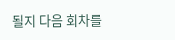될지 다음 회차를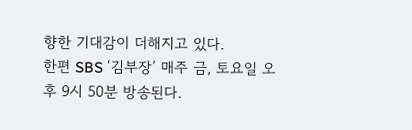향한 기대감이 더해지고 있다.
한편 SBS ‘김부장’ 매주 금, 토요일 오후 9시 50분 방송된다.